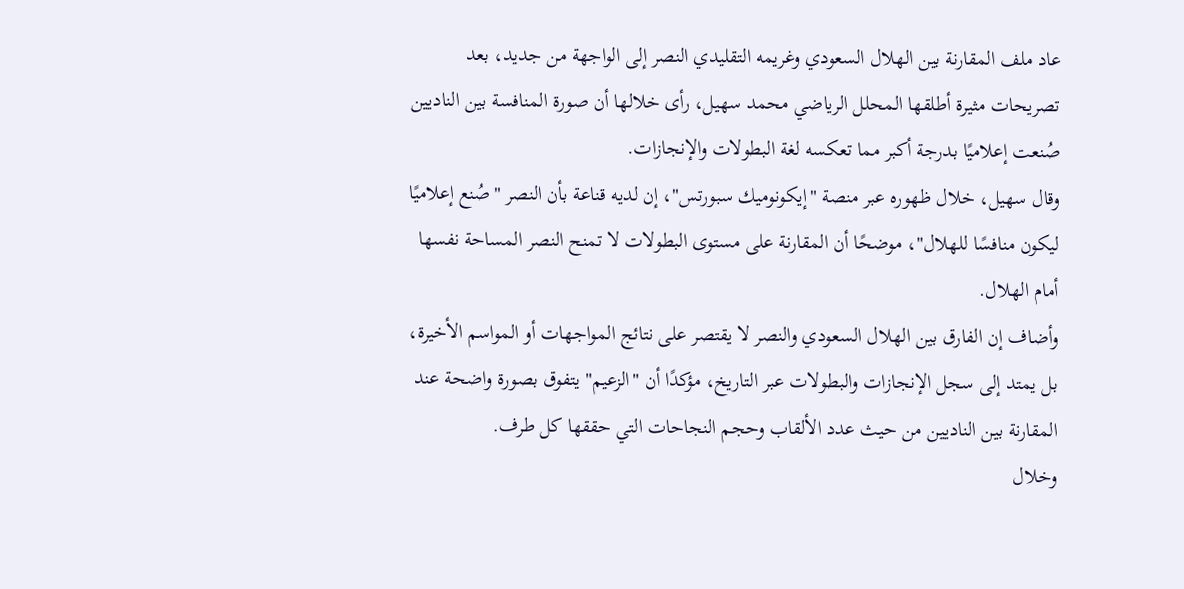عاد ملف المقارنة بين الهلال السعودي وغريمه التقليدي النصر إلى الواجهة من جديد، بعد تصريحات مثيرة أطلقها المحلل الرياضي محمد سهيل، رأى خلالها أن صورة المنافسة بين الناديين صُنعت إعلاميًا بدرجة أكبر مما تعكسه لغة البطولات والإنجازات.
وقال سهيل، خلال ظهوره عبر منصة "إيكونوميك سبورتس"، إن لديه قناعة بأن النصر "صُنع إعلاميًا ليكون منافسًا للهلال"، موضحًا أن المقارنة على مستوى البطولات لا تمنح النصر المساحة نفسها أمام الهلال.
وأضاف إن الفارق بين الهلال السعودي والنصر لا يقتصر على نتائج المواجهات أو المواسم الأخيرة، بل يمتد إلى سجل الإنجازات والبطولات عبر التاريخ، مؤكدًا أن "الزعيم" يتفوق بصورة واضحة عند المقارنة بين الناديين من حيث عدد الألقاب وحجم النجاحات التي حققها كل طرف.
وخلال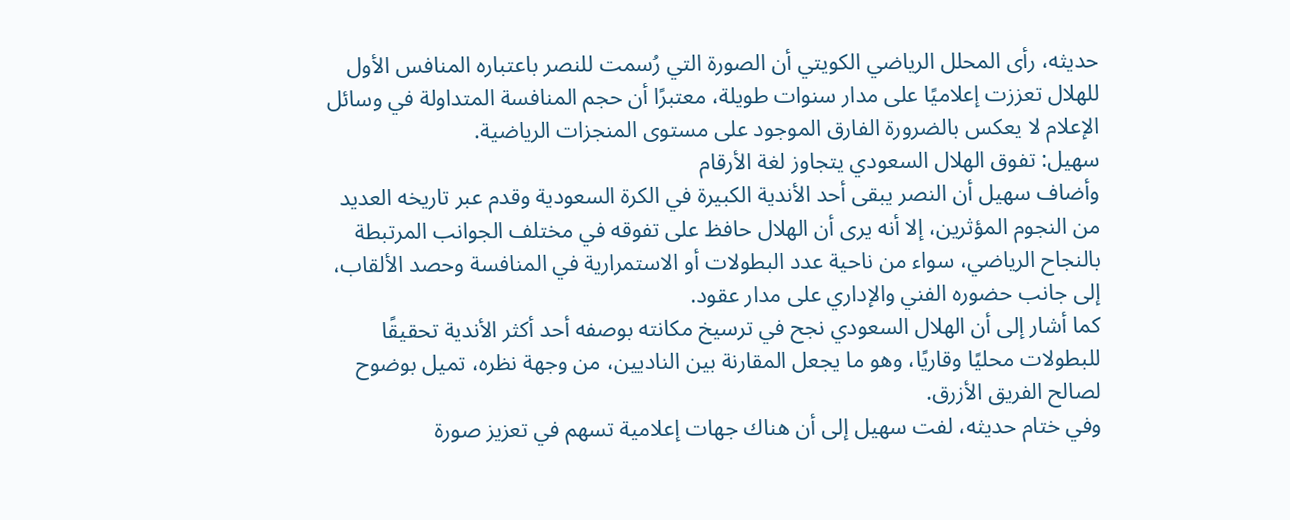حديثه، رأى المحلل الرياضي الكويتي أن الصورة التي رُسمت للنصر باعتباره المنافس الأول للهلال تعززت إعلاميًا على مدار سنوات طويلة، معتبرًا أن حجم المنافسة المتداولة في وسائل الإعلام لا يعكس بالضرورة الفارق الموجود على مستوى المنجزات الرياضية.
سهيل: تفوق الهلال السعودي يتجاوز لغة الأرقام
وأضاف سهيل أن النصر يبقى أحد الأندية الكبيرة في الكرة السعودية وقدم عبر تاريخه العديد من النجوم المؤثرين، إلا أنه يرى أن الهلال حافظ على تفوقه في مختلف الجوانب المرتبطة بالنجاح الرياضي، سواء من ناحية عدد البطولات أو الاستمرارية في المنافسة وحصد الألقاب، إلى جانب حضوره الفني والإداري على مدار عقود.
كما أشار إلى أن الهلال السعودي نجح في ترسيخ مكانته بوصفه أحد أكثر الأندية تحقيقًا للبطولات محليًا وقاريًا، وهو ما يجعل المقارنة بين الناديين، من وجهة نظره، تميل بوضوح لصالح الفريق الأزرق.
وفي ختام حديثه، لفت سهيل إلى أن هناك جهات إعلامية تسهم في تعزيز صورة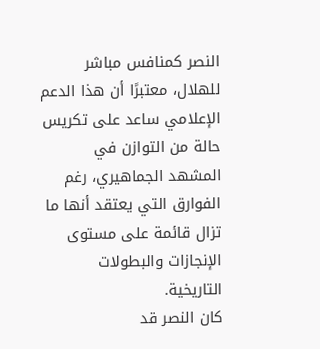النصر كمنافس مباشر للهلال، معتبرًا أن هذا الدعم الإعلامي ساعد على تكريس حالة من التوازن في المشهد الجماهيري، رغم الفوارق التي يعتقد أنها ما تزال قائمة على مستوى الإنجازات والبطولات التاريخية.
كان النصر قد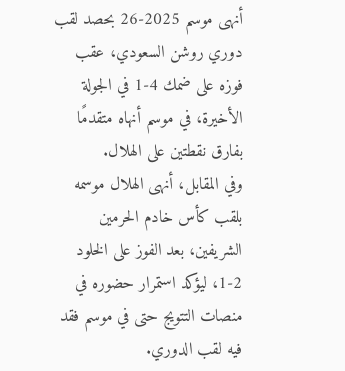أنهى موسم 2025-26 بحصد لقب دوري روشن السعودي، عقب فوزه على ضمك 4-1 في الجولة الأخيرة، في موسم أنهاه متقدمًا بفارق نقطتين على الهلال.
وفي المقابل، أنهى الهلال موسمه بلقب كأس خادم الحرمين الشريفين، بعد الفوز على الخلود 2-1، ليؤكد استمرار حضوره في منصات التتويج حتى في موسم فقد فيه لقب الدوري.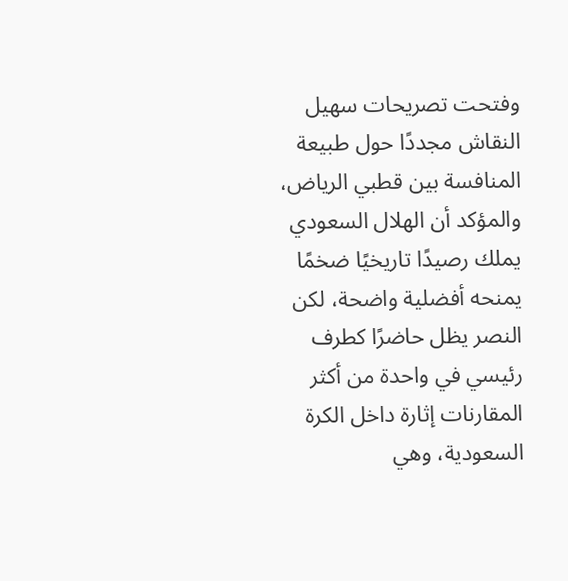وفتحت تصريحات سهيل النقاش مجددًا حول طبيعة المنافسة بين قطبي الرياض، والمؤكد أن الهلال السعودي يملك رصيدًا تاريخيًا ضخمًا يمنحه أفضلية واضحة، لكن النصر يظل حاضرًا كطرف رئيسي في واحدة من أكثر المقارنات إثارة داخل الكرة السعودية، وهي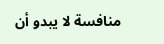منافسة لا يبدو أن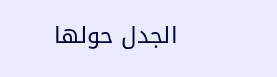الجدل حولها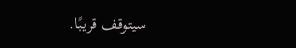سيتوقف قريبًا.